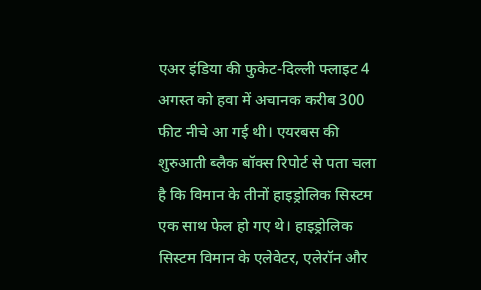एअर इंडिया की फुकेट-दिल्ली फ्लाइट 4 अगस्त को हवा में अचानक करीब 300 फीट नीचे आ गई थी। एयरबस की शुरुआती ब्लैक बॉक्स रिपोर्ट से पता चला है कि विमान के तीनों हाइड्रोलिक सिस्टम एक साथ फेल हो गए थे। हाइड्रोलिक सिस्टम विमान के एलेवेटर, एलेरॉन और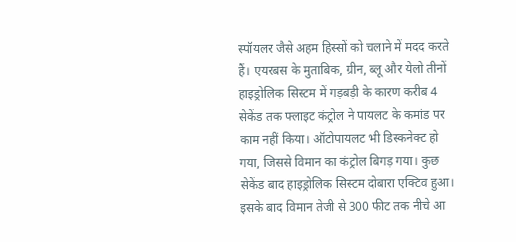स्पॉयलर जैसे अहम हिस्सों को चलाने में मदद करते हैं। एयरबस के मुताबिक, ग्रीन, ब्लू और येलो तीनों हाइड्रोलिक सिस्टम में गड़बड़ी के कारण करीब 4 सेकेंड तक फ्लाइट कंट्रोल ने पायलट के कमांड पर काम नहीं किया। ऑटोपायलट भी डिस्कनेक्ट हो गया, जिससे विमान का कंट्रोल बिगड़ गया। कुछ सेकेंड बाद हाइड्रोलिक सिस्टम दोबारा एक्टिव हुआ। इसके बाद विमान तेजी से 300 फीट तक नीचे आ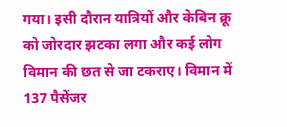गया। इसी दौरान यात्रियों और केबिन क्रू को जोरदार झटका लगा और कई लोग विमान की छत से जा टकराए। विमान में 137 पैसेंजर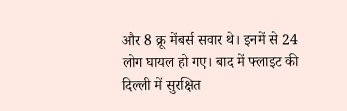और 8 क्रू मेंबर्स सवार थे। इनमें से 24 लोग घायल हो गए। बाद में फ्लाइट की दिल्ली में सुरक्षित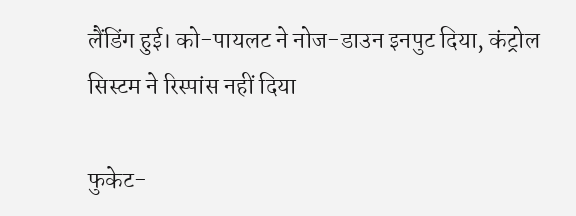लैंडिंग हुई। को-पायलट ने नोज-डाउन इनपुट दिया, कंट्रोल सिस्टम ने रिस्पांस नहीं दिया

फुकेट-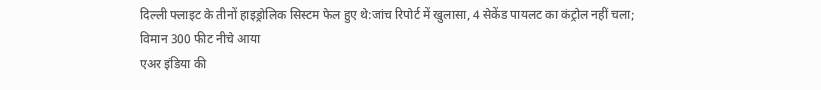दिल्ली फ्लाइट के तीनों हाइड्रोलिक सिस्टम फेल हुए थे:जांच रिपोर्ट में खुलासा, 4 सेकेंड पायलट का कंट्रोल नहीं चला; विमान 300 फीट नीचे आया
एअर इंडिया की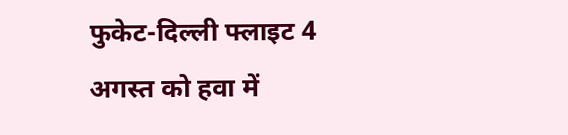फुकेट-दिल्ली फ्लाइट 4 अगस्त को हवा में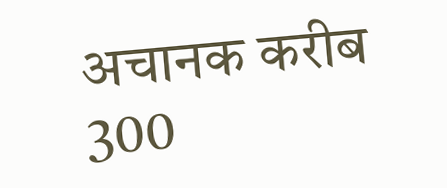अचानक करीब 300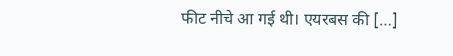फीट नीचे आ गई थी। एयरबस की […]